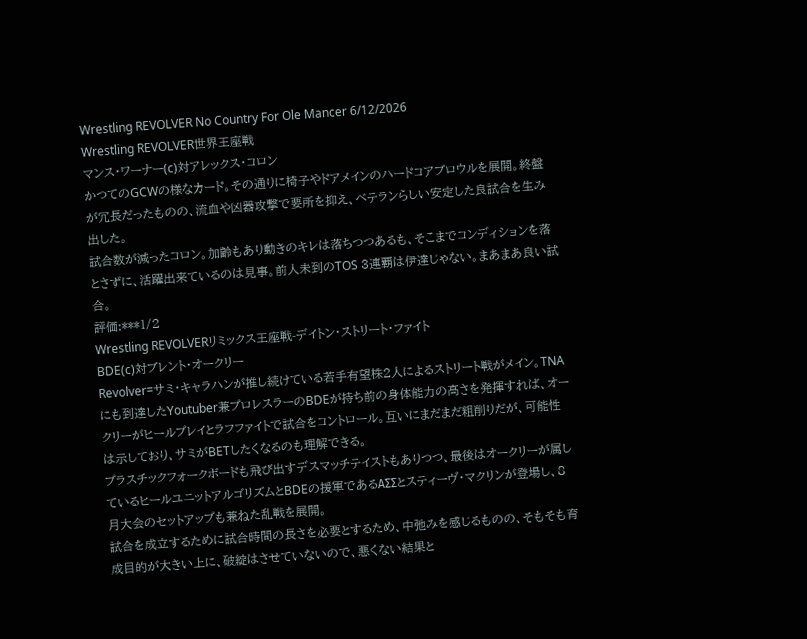Wrestling REVOLVER No Country For Ole Mancer 6/12/2026
Wrestling REVOLVER世界王座戦
マンス・ワーナー(c)対アレックス・コロン
かつてのGCWの様なカード。その通りに椅子やドアメインのハードコアブロウルを展開。終盤が冗長だったものの、流血や凶器攻撃で要所を抑え、ベテランらしい安定した良試合を生み出した。
試合数が減ったコロン。加齢もあり動きのキレは落ちつつあるも、そこまでコンディションを落とさずに、活躍出来ているのは見事。前人未到のTOS 3連覇は伊達じゃない。まあまあ良い試合。
評価:***1/2
Wrestling REVOLVERリミックス王座戦-デイトン・ストリート・ファイト
BDE(c)対ブレント・オークリー
Revolver=サミ・キャラハンが推し続けている若手有望株2人によるストリート戦がメイン。TNAにも到達したYoutuber兼プロレスラーのBDEが持ち前の身体能力の高さを発揮すれば、オークリーがヒールプレイとラフファイトで試合をコントロール。互いにまだまだ粗削りだが、可能性は示しており、サミがBETしたくなるのも理解できる。
プラスチックフォークボードも飛び出すデスマッチテイストもありつつ、最後はオークリーが属しているヒールユニットアルゴリズムとBDEの援軍であるAΣΣとスティーヴ・マクリンが登場し、8月大会のセットアップも兼ねた乱戦を展開。
試合を成立するために試合時間の長さを必要とするため、中弛みを感じるものの、そもそも育成目的が大きい上に、破綻はさせていないので、悪くない結果と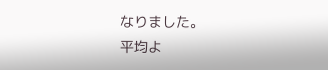なりました。
平均よ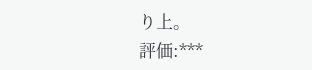り上。
評価:***